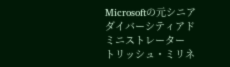Microsoftの元シニアダイバーシティアドミニストレーター
トリッシュ・ミリネ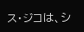ス・ジコは、シ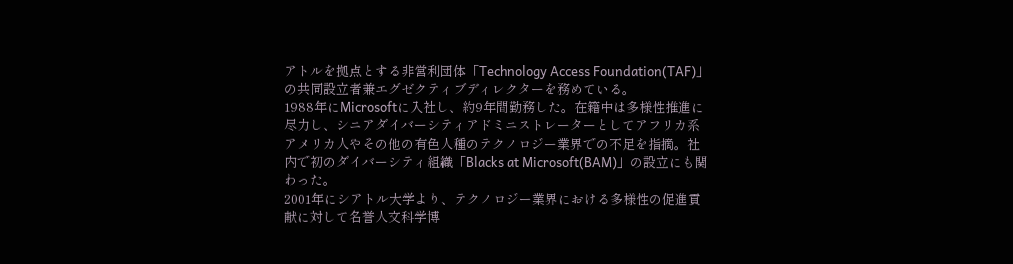アトルを拠点とする非営利団体「Technology Access Foundation(TAF)」の共同設立者兼エグゼクティブディレクターを務めている。
1988年にMicrosoftに入社し、約9年間勤務した。在籍中は多様性推進に尽力し、シニアダイバーシティアドミニストレーターとしてアフリカ系アメリカ人やその他の有色人種のテクノロジー業界での不足を指摘。社内で初のダイバーシティ組織「Blacks at Microsoft(BAM)」の設立にも関わった。
2001年にシアトル大学より、テクノロジー業界における多様性の促進貢献に対して名誉人文科学博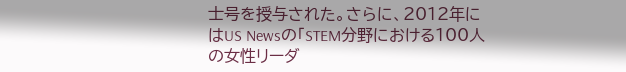士号を授与された。さらに、2012年にはUS Newsの「STEM分野における100人の女性リーダ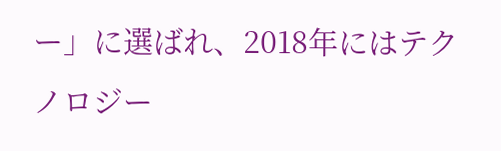ー」に選ばれ、2018年にはテクノロジー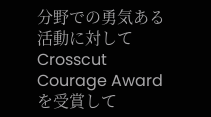分野での勇気ある活動に対してCrosscut Courage Awardを受賞して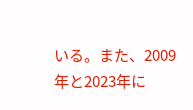いる。また、2009年と2023年に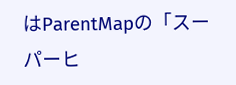はParentMapの「スーパーヒ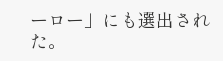ーロー」にも選出された。